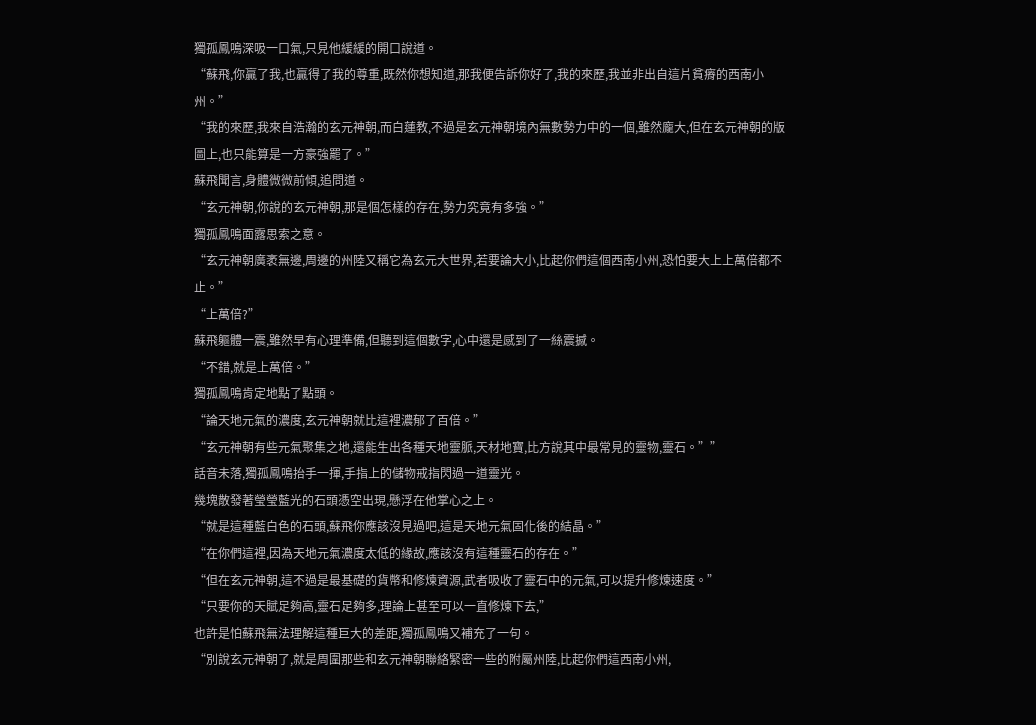獨孤鳳鳴深吸一口氣,只見他緩緩的開口說道。
“蘇飛,你贏了我,也贏得了我的尊重,既然你想知道,那我便告訴你好了,我的來歷,我並非出自這片貧瘠的西南小州。”
“我的來歷,我來自浩瀚的玄元神朝,而白蓮教,不過是玄元神朝境內無數勢力中的一個,雖然龐大,但在玄元神朝的版圖上,也只能算是一方豪強罷了。”
蘇飛聞言,身體微微前傾,追問道。
“玄元神朝,你說的玄元神朝,那是個怎樣的存在,勢力究竟有多強。”
獨孤鳳鳴面露思索之意。
“玄元神朝廣袤無邊,周邊的州陸又稱它為玄元大世界,若要論大小,比起你們這個西南小州,恐怕要大上上萬倍都不止。”
“上萬倍?”
蘇飛軀體一震,雖然早有心理準備,但聽到這個數字,心中還是感到了一絲震撼。
“不錯,就是上萬倍。”
獨孤鳳鳴肯定地點了點頭。
“論天地元氣的濃度,玄元神朝就比這裡濃郁了百倍。”
“玄元神朝有些元氣聚集之地,還能生出各種天地靈脈,天材地寶,比方說其中最常見的靈物,靈石。””
話音未落,獨孤鳳鳴抬手一揮,手指上的儲物戒指閃過一道靈光。
幾塊散發著瑩瑩藍光的石頭憑空出現,懸浮在他掌心之上。
“就是這種藍白色的石頭,蘇飛你應該沒見過吧,這是天地元氣固化後的結晶。”
“在你們這裡,因為天地元氣濃度太低的緣故,應該沒有這種靈石的存在。”
“但在玄元神朝,這不過是最基礎的貨幣和修煉資源,武者吸收了靈石中的元氣,可以提升修煉速度。”
“只要你的天賦足夠高,靈石足夠多,理論上甚至可以一直修煉下去,”
也許是怕蘇飛無法理解這種巨大的差距,獨孤鳳鳴又補充了一句。
“別說玄元神朝了,就是周圍那些和玄元神朝聯絡緊密一些的附屬州陸,比起你們這西南小州,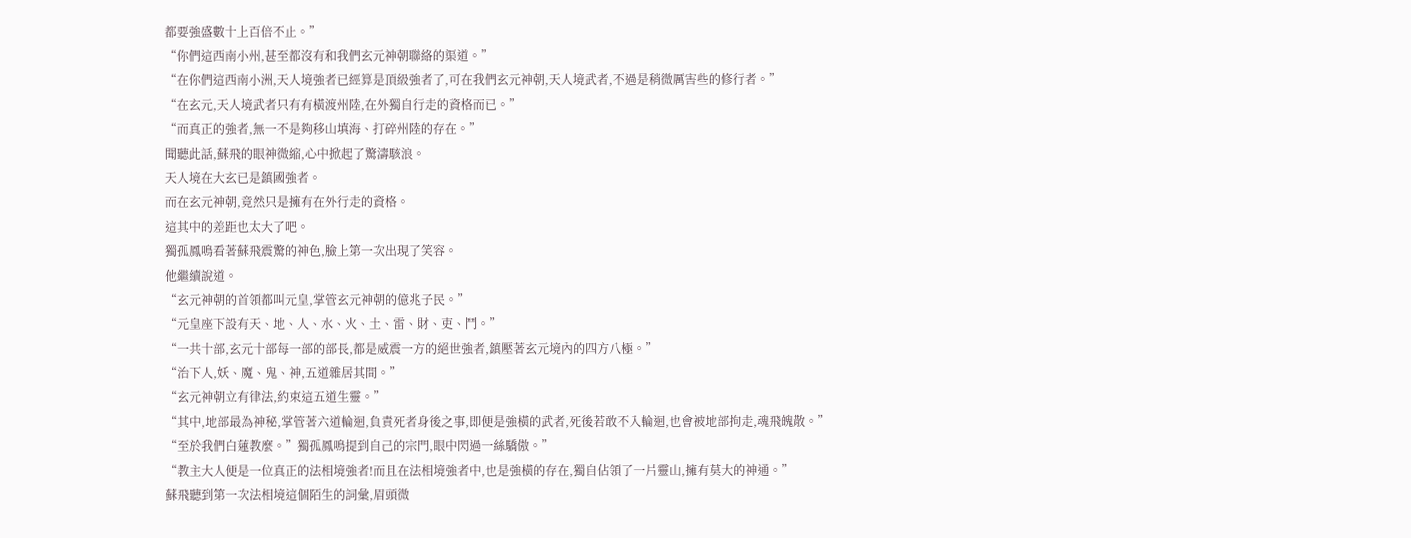都要強盛數十上百倍不止。”
“你們這西南小州,甚至都沒有和我們玄元神朝聯絡的渠道。”
“在你們這西南小洲,天人境強者已經算是頂級強者了,可在我們玄元神朝,天人境武者,不過是稍微厲害些的修行者。”
“在玄元,天人境武者只有有橫渡州陸,在外獨自行走的資格而已。”
“而真正的強者,無一不是夠移山填海、打碎州陸的存在。”
聞聽此話,蘇飛的眼神微縮,心中掀起了驚濤駭浪。
天人境在大玄已是鎮國強者。
而在玄元神朝,竟然只是擁有在外行走的資格。
這其中的差距也太大了吧。
獨孤鳳鳴看著蘇飛震驚的神色,臉上第一次出現了笑容。
他繼續說道。
“玄元神朝的首領都叫元皇,掌管玄元神朝的億兆子民。”
“元皇座下設有天、地、人、水、火、土、雷、財、吏、鬥。”
“一共十部,玄元十部每一部的部長,都是威震一方的絕世強者,鎮壓著玄元境內的四方八極。”
“治下人,妖、魔、鬼、神,五道雜居其間。”
“玄元神朝立有律法,約束這五道生靈。”
“其中,地部最為神秘,掌管著六道輪迴,負責死者身後之事,即便是強橫的武者,死後若敢不入輪迴,也會被地部拘走,魂飛魄散。”
“至於我們白蓮教麼。”獨孤鳳鳴提到自己的宗門,眼中閃過一絲驕傲。”
“教主大人便是一位真正的法相境強者!而且在法相境強者中,也是強橫的存在,獨自佔領了一片靈山,擁有莫大的神通。”
蘇飛聽到第一次法相境這個陌生的詞彙,眉頭微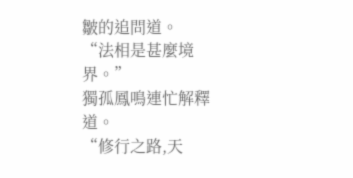皺的追問道。
“法相是甚麼境界。”
獨孤鳳鳴連忙解釋道。
“修行之路,天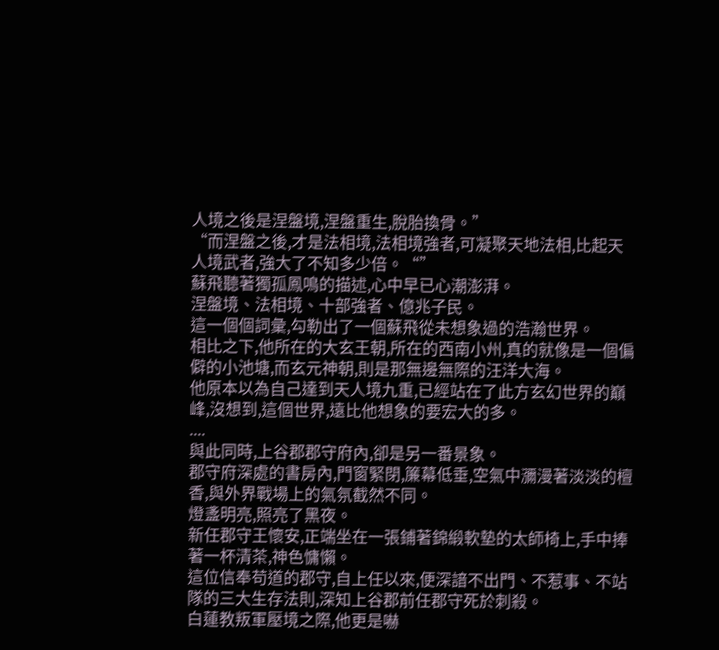人境之後是涅盤境,涅盤重生,脫胎換骨。”
“而涅盤之後,才是法相境,法相境強者,可凝聚天地法相,比起天人境武者,強大了不知多少倍。“”
蘇飛聽著獨孤鳳鳴的描述,心中早已心潮澎湃。
涅盤境、法相境、十部強者、億兆子民。
這一個個詞彙,勾勒出了一個蘇飛從未想象過的浩瀚世界。
相比之下,他所在的大玄王朝,所在的西南小州,真的就像是一個偏僻的小池塘,而玄元神朝,則是那無邊無際的汪洋大海。
他原本以為自己達到天人境九重,已經站在了此方玄幻世界的巔峰,沒想到,這個世界,遠比他想象的要宏大的多。
....
與此同時,上谷郡郡守府內,卻是另一番景象。
郡守府深處的書房內,門窗緊閉,簾幕低垂,空氣中瀰漫著淡淡的檀香,與外界戰場上的氣氛截然不同。
燈盞明亮,照亮了黑夜。
新任郡守王懷安,正端坐在一張鋪著錦緞軟墊的太師椅上,手中捧著一杯清茶,神色慵懶。
這位信奉苟道的郡守,自上任以來,便深諳不出門、不惹事、不站隊的三大生存法則,深知上谷郡前任郡守死於刺殺。
白蓮教叛軍壓境之際,他更是嚇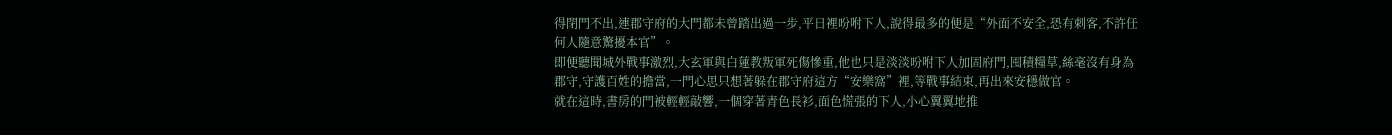得閉門不出,連郡守府的大門都未曾踏出過一步,平日裡吩咐下人,說得最多的便是“外面不安全,恐有刺客,不許任何人隨意驚擾本官”。
即便聽聞城外戰事激烈,大玄軍與白蓮教叛軍死傷慘重,他也只是淡淡吩咐下人加固府門,囤積糧草,絲毫沒有身為郡守,守護百姓的擔當,一門心思只想著躲在郡守府這方“安樂窩”裡,等戰事結束,再出來安穩做官。
就在這時,書房的門被輕輕敲響,一個穿著青色長衫,面色慌張的下人,小心翼翼地推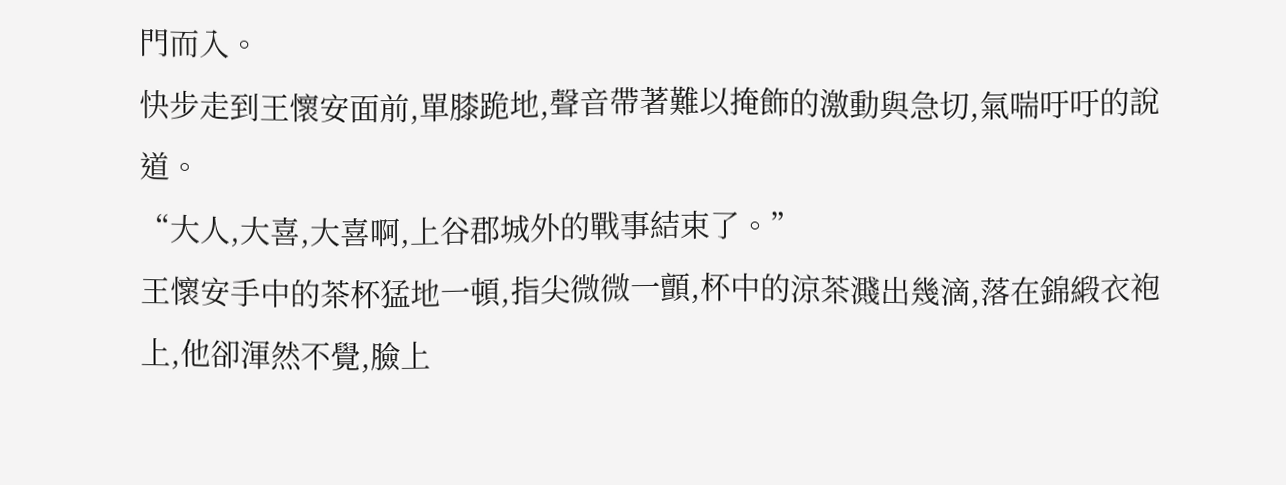門而入。
快步走到王懷安面前,單膝跪地,聲音帶著難以掩飾的激動與急切,氣喘吁吁的說道。
“大人,大喜,大喜啊,上谷郡城外的戰事結束了。”
王懷安手中的茶杯猛地一頓,指尖微微一顫,杯中的涼茶濺出幾滴,落在錦緞衣袍上,他卻渾然不覺,臉上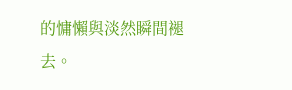的慵懶與淡然瞬間褪去。